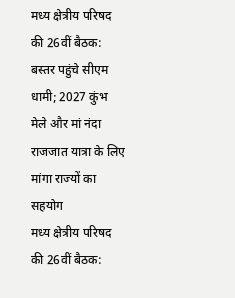मध्य क्षेत्रीय परिषद की 26वीं बैठक: बस्तर पहुंचे सीएम धामी; 2027 कुंभ मेले और मां नंदा राजजात यात्रा के लिए मांगा राज्यों का सहयोग
मध्य क्षेत्रीय परिषद की 26वीं बैठक: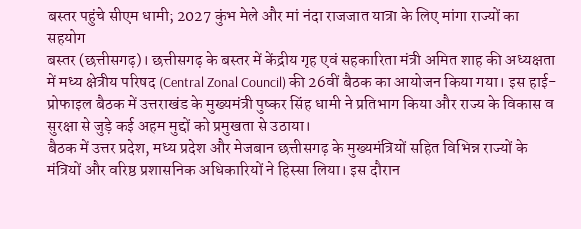बस्तर पहुंचे सीएम धामी; 2027 कुंभ मेले और मां नंदा राजजात यात्रा के लिए मांगा राज्यों का सहयोग
बस्तर (छत्तीसगढ़)। छत्तीसगढ़ के बस्तर में केंद्रीय गृह एवं सहकारिता मंत्री अमित शाह की अध्यक्षता में मध्य क्षेत्रीय परिषद (Central Zonal Council) की 26वीं बैठक का आयोजन किया गया। इस हाई-प्रोफाइल बैठक में उत्तराखंड के मुख्यमंत्री पुष्कर सिंह धामी ने प्रतिभाग किया और राज्य के विकास व सुरक्षा से जुड़े कई अहम मुद्दों को प्रमुखता से उठाया।
बैठक में उत्तर प्रदेश, मध्य प्रदेश और मेजबान छत्तीसगढ़ के मुख्यमंत्रियों सहित विभिन्न राज्यों के मंत्रियों और वरिष्ठ प्रशासनिक अधिकारियों ने हिस्सा लिया। इस दौरान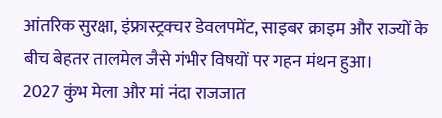आंतरिक सुरक्षा, इंफ्रास्ट्रक्चर डेवलपमेंट, साइबर क्राइम और राज्यों के बीच बेहतर तालमेल जैसे गंभीर विषयों पर गहन मंथन हुआ।
2027 कुंभ मेला और मां नंदा राजजात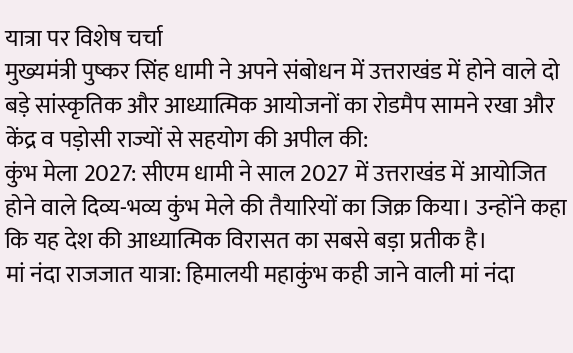यात्रा पर विशेष चर्चा
मुख्यमंत्री पुष्कर सिंह धामी ने अपने संबोधन में उत्तराखंड में होने वाले दो बड़े सांस्कृतिक और आध्यात्मिक आयोजनों का रोडमैप सामने रखा और केंद्र व पड़ोसी राज्यों से सहयोग की अपील की:
कुंभ मेला 2027: सीएम धामी ने साल 2027 में उत्तराखंड में आयोजित होने वाले दिव्य-भव्य कुंभ मेले की तैयारियों का जिक्र किया। उन्होंने कहा कि यह देश की आध्यात्मिक विरासत का सबसे बड़ा प्रतीक है।
मां नंदा राजजात यात्रा: हिमालयी महाकुंभ कही जाने वाली मां नंदा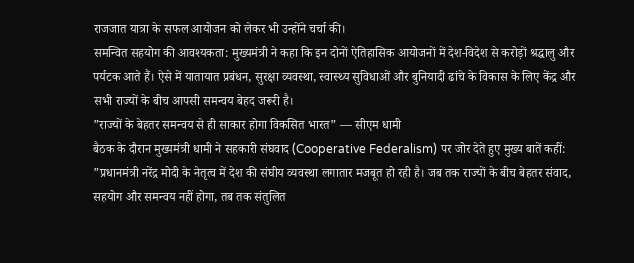राजजात यात्रा के सफल आयोजन को लेकर भी उन्होंने चर्चा की।
समन्वित सहयोग की आवश्यकता: मुख्यमंत्री ने कहा कि इन दोनों ऐतिहासिक आयोजनों में देश-विदेश से करोड़ों श्रद्धालु और पर्यटक आते हैं। ऐसे में यातायात प्रबंधन, सुरक्षा व्यवस्था, स्वास्थ्य सुविधाओं और बुनियादी ढांचे के विकास के लिए केंद्र और सभी राज्यों के बीच आपसी समन्वय बेहद जरूरी है।
”राज्यों के बेहतर समन्वय से ही साकार होगा विकसित भारत” — सीएम धामी
बैठक के दौरान मुख्यमंत्री धामी ने सहकारी संघवाद (Cooperative Federalism) पर जोर देते हुए मुख्य बातें कहीं:
”प्रधानमंत्री नरेंद्र मोदी के नेतृत्व में देश की संघीय व्यवस्था लगातार मजबूत हो रही है। जब तक राज्यों के बीच बेहतर संवाद, सहयोग और समन्वय नहीं होगा, तब तक संतुलित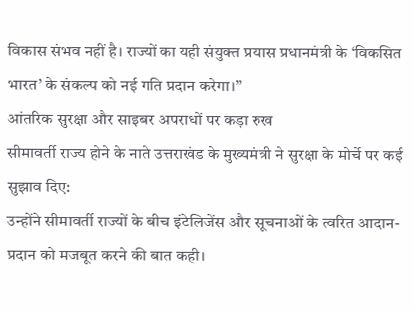विकास संभव नहीं है। राज्यों का यही संयुक्त प्रयास प्रधानमंत्री के ‘विकसित भारत’ के संकल्प को नई गति प्रदान करेगा।”
आंतरिक सुरक्षा और साइबर अपराधों पर कड़ा रुख
सीमावर्ती राज्य होने के नाते उत्तराखंड के मुख्यमंत्री ने सुरक्षा के मोर्चे पर कई सुझाव दिए:
उन्होंने सीमावर्ती राज्यों के बीच इंटेलिजेंस और सूचनाओं के त्वरित आदान-प्रदान को मजबूत करने की बात कही।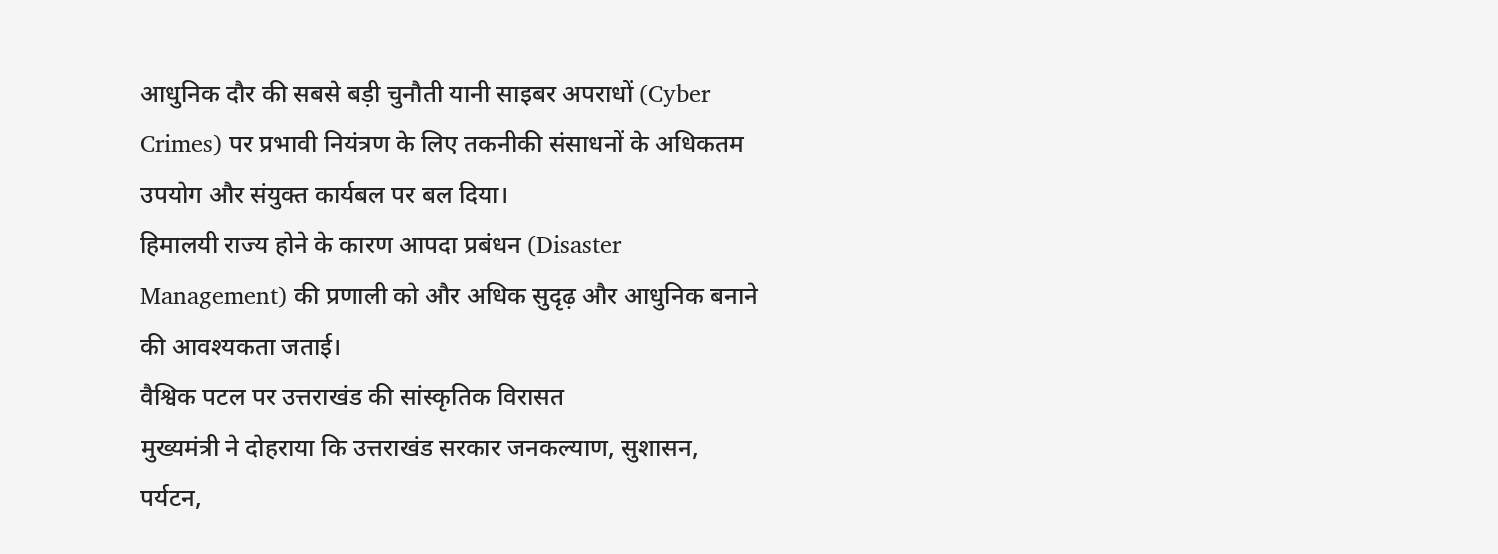आधुनिक दौर की सबसे बड़ी चुनौती यानी साइबर अपराधों (Cyber Crimes) पर प्रभावी नियंत्रण के लिए तकनीकी संसाधनों के अधिकतम उपयोग और संयुक्त कार्यबल पर बल दिया।
हिमालयी राज्य होने के कारण आपदा प्रबंधन (Disaster Management) की प्रणाली को और अधिक सुदृढ़ और आधुनिक बनाने की आवश्यकता जताई।
वैश्विक पटल पर उत्तराखंड की सांस्कृतिक विरासत
मुख्यमंत्री ने दोहराया कि उत्तराखंड सरकार जनकल्याण, सुशासन, पर्यटन,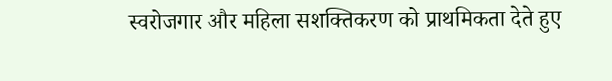स्वरोजगार और महिला सशक्तिकरण को प्राथमिकता देते हुए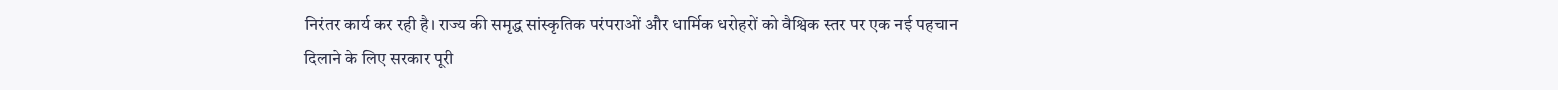निरंतर कार्य कर रही है। राज्य की समृद्ध सांस्कृतिक परंपराओं और धार्मिक धरोहरों को वैश्विक स्तर पर एक नई पहचान दिलाने के लिए सरकार पूरी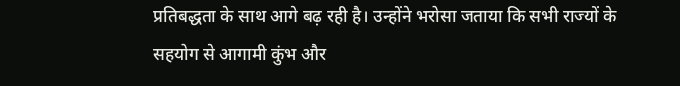प्रतिबद्धता के साथ आगे बढ़ रही है। उन्होंने भरोसा जताया कि सभी राज्यों के सहयोग से आगामी कुंभ और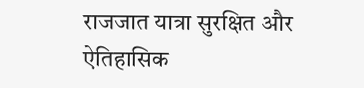राजजात यात्रा सुरक्षित और ऐतिहासिक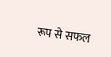रूप से सफल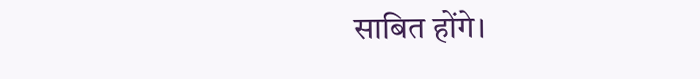साबित होंगे।